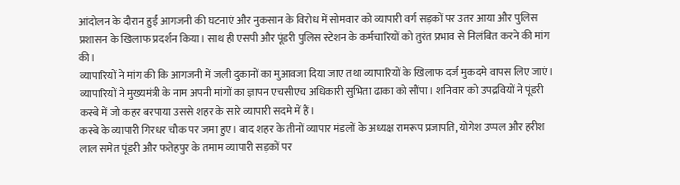आंदोलन के दौरान हुईं आगजनी की घटनाएं और नुकसान के विरोध में सोमवार को व्यापारी वर्ग सड़कों पर उतर आया और पुलिस प्रशासन के खिलाफ प्रदर्शन किया। साथ ही एसपी और पूंडरी पुलिस स्टेशन के कर्मचारियों को तुरंत प्रभाव से निलंबित करने की मांग की।
व्यापारियों ने मांग की कि आगजनी में जली दुकानों का मुआवजा दिया जाए तथा व्यापारियों के खिलाफ दर्ज मुकदमे वापस लिए जाएं। व्यापारियों ने मुख्यमंत्री के नाम अपनी मांगों का ज्ञापन एचसीएच अधिकारी सुभिता ढाका को सौंपा। शनिवार को उपद्रवियों ने पूंडरी कस्बे में जो कहर बरपाया उससे शहर के सारे व्यापारी सदमे में हैं।
कस्बे के व्यापारी गिरधर चौक पर जमा हुए। बाद शहर के तीनों व्यापार मंडलों के अध्यक्ष रामरूप प्रजापति, योगेश उप्पल और हरीश लाल समेत पूंडरी और फतेहपुर के तमाम व्यापारी सड़कों पर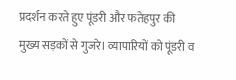प्रदर्शन करते हुए पूंडरी और फतेहपुर की मुख्य सड़कों से गुजरे। व्यापारियों को पूंडरी व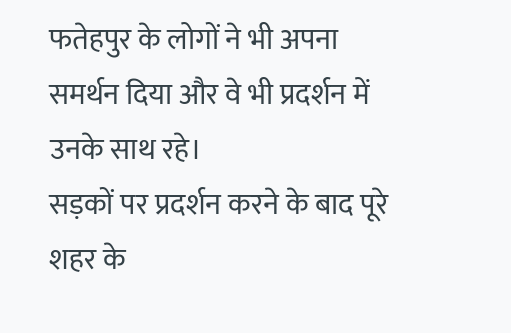फतेहपुर के लोगों ने भी अपना समर्थन दिया और वे भी प्रदर्शन में उनके साथ रहे।
सड़कों पर प्रदर्शन करने के बाद पूरे शहर के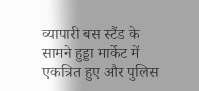व्यापारी बस स्टैंड के सामने हुड्डा मार्केट में एकत्रित हुए और पुलिस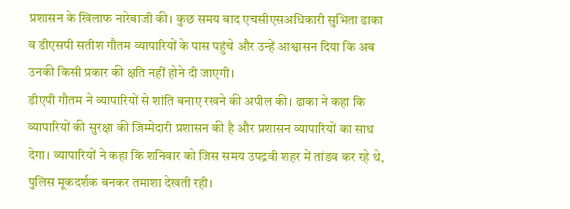प्रशासन के खिलाफ नारेबाजी की। कुछ समय बाद एचसीएसअधिकारी सुभिता ढाका व डीएसपी सतीश गौतम व्यापारियों के पास पहुंचे और उन्हें आश्वासन दिया कि अब उनकी किसी प्रकार की क्षति नहीं होने दी जाएगी।
डीएपी गौतम ने व्यापारियों से शांति बनाए रखने की अपील की। ढाका ने कहा कि व्यापारियों की सुरक्षा की जिम्मेदारी प्रशासन की है और प्रशासन व्यापारियों का साथ देगा। व्यापारियों ने कहा कि शनिवार को जिस समय उपद्रवी शहर में तांडव कर रहे थे, पुलिस मूकदर्शक बनकर तमाशा देखती रही।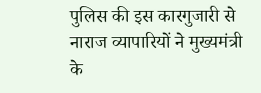पुलिस की इस कारगुजारी से नाराज व्यापारियों ने मुख्यमंत्री के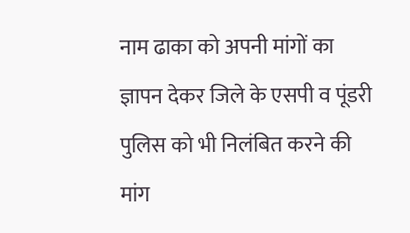नाम ढाका को अपनी मांगों का ज्ञापन देकर जिले के एसपी व पूंडरी पुलिस को भी निलंबित करने की मांग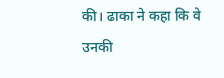की। ढाका ने कहा कि वे उनकी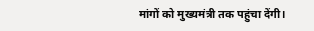मांगों को मुख्यमंत्री तक पहुंचा देंगी।